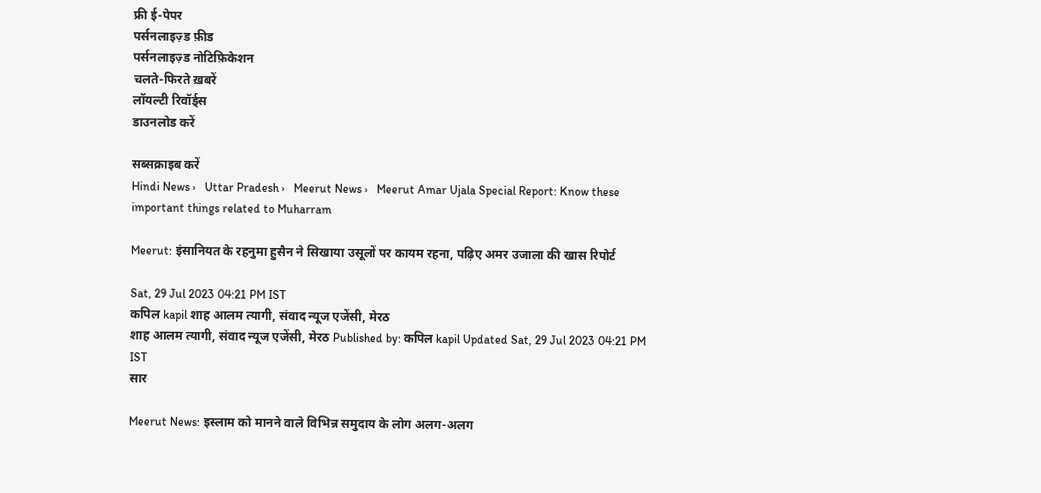फ्री ई-पेपर
पर्सनलाइज़्ड फ़ीड
पर्सनलाइज़्ड नोटिफ़िकेशन
चलते-फिरते ख़बरें
लॉयल्टी रिवॉर्ड्स
डाउनलोड करें

सब्सक्राइब करें
Hindi News ›   Uttar Pradesh ›   Meerut News ›   Meerut Amar Ujala Special Report: Know these important things related to Muharram

Meerut: इंसानियत के रहनुमा हुसैन ने सिखाया उसूलों पर कायम रहना, पढ़िए अमर उजाला की खास रिपोर्ट

Sat, 29 Jul 2023 04:21 PM IST
कपिल kapil शाह आलम त्यागी, संवाद न्यूज एजेंसी, मेरठ
शाह आलम त्यागी, संवाद न्यूज एजेंसी, मेरठ Published by: कपिल kapil Updated Sat, 29 Jul 2023 04:21 PM IST
सार

Meerut News: इस्लाम को मानने वाले विभिन्न समुदाय के लोग अलग-अलग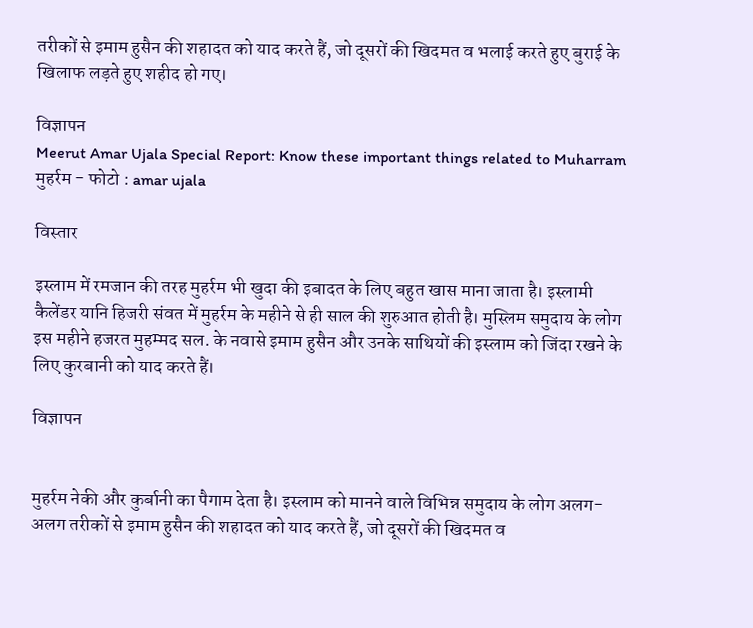तरीकों से इमाम हुसैन की शहादत को याद करते हैं, जो दूसरों की खिदमत व भलाई करते हुए बुराई के खिलाफ लड़ते हुए शहीद हो गए।

विज्ञापन
Meerut Amar Ujala Special Report: Know these important things related to Muharram
मुहर्रम - फोटो : amar ujala

विस्तार

इस्लाम में रमजान की तरह मुहर्रम भी खुदा की इबादत के लिए बहुत खास माना जाता है। इस्लामी कैलेंडर यानि हिजरी संवत में मुहर्रम के महीने से ही साल की शुरुआत होती है। मुस्लिम समुदाय के लोग इस महीने हजरत मुहम्मद सल. के नवासे इमाम हुसैन और उनके साथियों की इस्लाम को जिंदा रखने के लिए कुरबानी को याद करते हैं।

विज्ञापन


मुहर्रम नेकी और कुर्बानी का पैगाम देता है। इस्लाम को मानने वाले विभिन्न समुदाय के लोग अलग-अलग तरीकों से इमाम हुसैन की शहादत को याद करते हैं, जो दूसरों की खिदमत व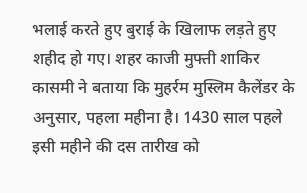भलाई करते हुए बुराई के खिलाफ लड़ते हुए शहीद हो गए। शहर काजी मुफ्ती शाकिर कासमी ने बताया कि मुहर्रम मुस्लिम कैलेंडर के अनुसार, पहला महीना है। 1430 साल पहले इसी महीने की दस तारीख को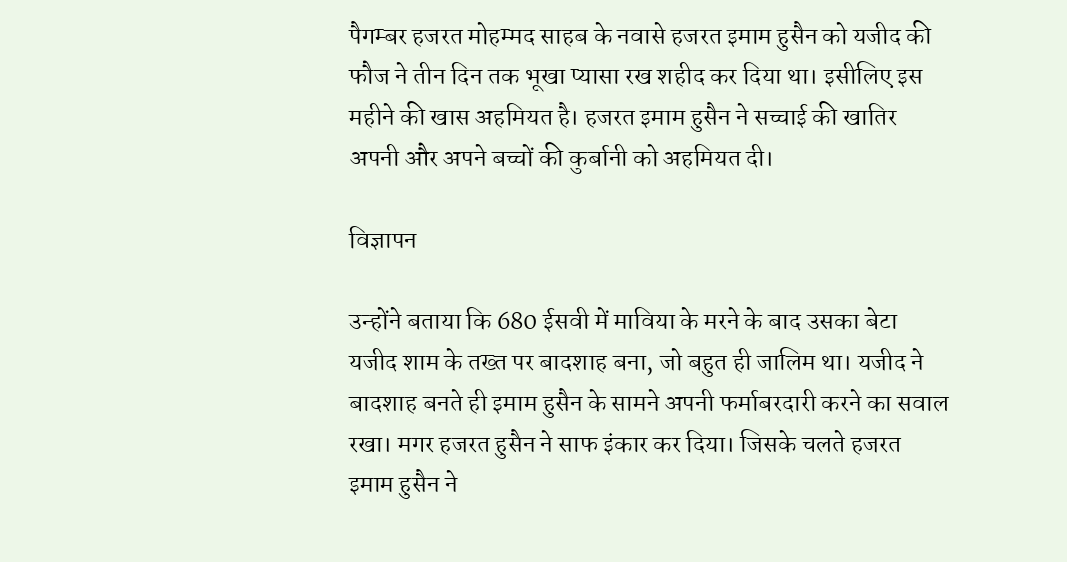पैगम्बर हजरत मोहम्मद साहब के नवासे हजरत इमाम हुसैन को यजीद की फौज ने तीन दिन तक भूखा प्यासा रख शहीद कर दिया था। इसीलिए इस महीने की खास अहमियत है। हजरत इमाम हुसैन ने सच्चाई की खातिर अपनी और अपने बच्चों की कुर्बानी को अहमियत दी।

विज्ञापन

उन्होंने बताया कि 680 ईसवी में माविया के मरने के बाद उसका बेटा यजीद शाम के तख्त पर बादशाह बना, जो बहुत ही जालिम था। यजीद ने बादशाह बनते ही इमाम हुसैन के सामने अपनी फर्माबरदारी करने का सवाल रखा। मगर हजरत हुसैन ने साफ इंकार कर दिया। जिसके चलते हजरत इमाम हुसैन ने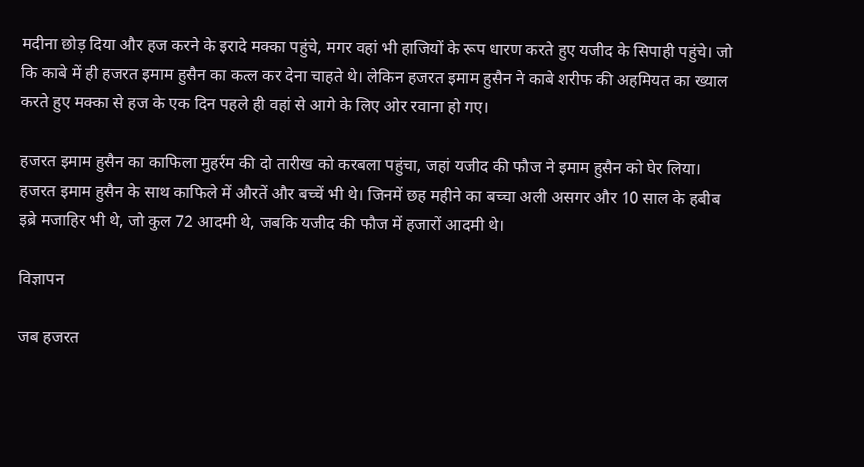मदीना छोड़ दिया और हज करने के इरादे मक्का पहुंचे, मगर वहां भी हाजियों के रूप धारण करते हुए यजीद के सिपाही पहुंचे। जो कि काबे में ही हजरत इमाम हुसैन का कत्ल कर देना चाहते थे। लेकिन हजरत इमाम हुसैन ने काबे शरीफ की अहमियत का ख्याल करते हुए मक्का से हज के एक दिन पहले ही वहां से आगे के लिए ओर रवाना हो गए।

हजरत इमाम हुसैन का काफिला मुहर्रम की दो तारीख को करबला पहुंचा, जहां यजीद की फौज ने इमाम हुसैन को घेर लिया। हजरत इमाम हुसैन के साथ काफिले में औरतें और बच्चें भी थे। जिनमें छह महीने का बच्चा अली असगर और 10 साल के हबीब इब्रे मजाहिर भी थे, जो कुल 72 आदमी थे, जबकि यजीद की फौज में हजारों आदमी थे।

विज्ञापन

जब हजरत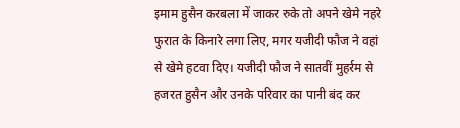इमाम हुसैन करबला में जाकर रुके तो अपने खेमे नहरे फुरात के किनारे लगा लिए, मगर यजीदी फौज ने वहां से खेमे हटवा दिए। यजीदी फौज ने सातवीं मुहर्रम से हजरत हुसैन और उनके परिवार का पानी बंद कर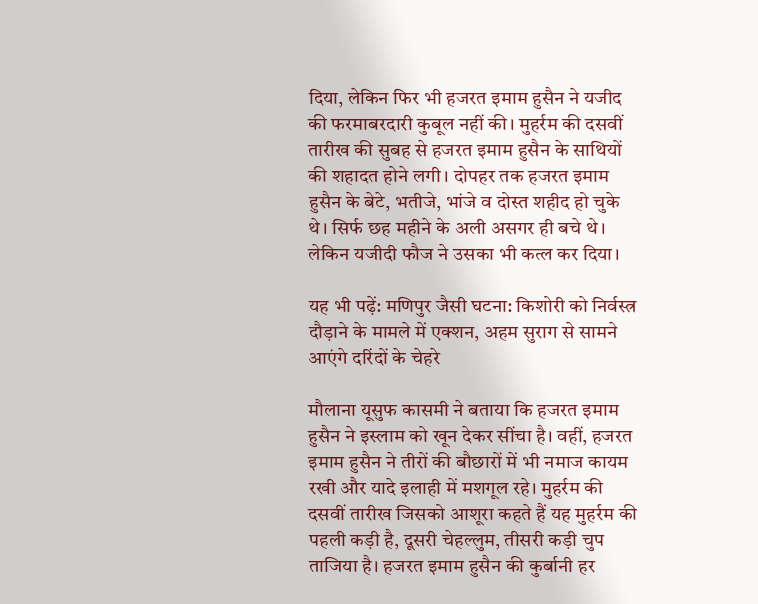दिया, लेकिन फिर भी हजरत इमाम हुसैन ने यजीद की फरमाबरदारी कुबूल नहीं की। मुहर्रम की दसवीं तारीख की सुबह से हजरत इमाम हुसैन के साथियों की शहादत होने लगी। दोपहर तक हजरत इमाम हुसैन के बेटे, भतीजे, भांजे व दोस्त शहीद हो चुके थे। सिर्फ छह महीने के अली असगर ही बचे थे। लेकिन यजीदी फौज ने उसका भी कत्ल कर दिया।

यह भी पढ़ें: मणिपुर जैसी घटना: किशोरी को निर्वस्त्र दौड़ाने के मामले में एक्शन, अहम सुराग से सामने आएंगे दरिंदों के चेहरे

मौलाना यूसुफ कासमी ने बताया कि हजरत इमाम हुसैन ने इस्लाम को खून देकर सींचा है। वहीं, हजरत इमाम हुसैन ने तीरों की बौछारों में भी नमाज कायम रखी और यादे इलाही में मशगूल रहे। मुहर्रम की दसवीं तारीख जिसको आशूरा कहते हैं यह मुहर्रम की पहली कड़ी है, दूसरी चेहल्लुम, तीसरी कड़ी चुप ताजिया है। हजरत इमाम हुसैन की कुर्बानी हर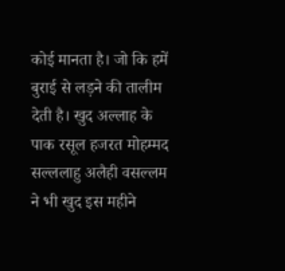कोई मानता है। जो कि हमें बुराई से लड़ने की तालीम देती है। खुद अल्लाह के पाक रसूल हजरत मोहम्मद सल्ललाहु अलैही वसल्लम ने भी खुद इस महीने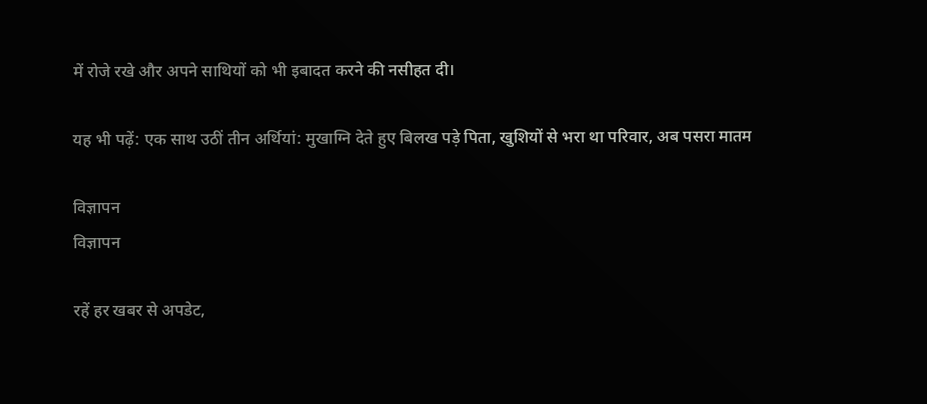में रोजे रखे और अपने साथियों को भी इबादत करने की नसीहत दी।

यह भी पढ़ें: एक साथ उठीं तीन अर्थियां: मुखाग्नि देते हुए बिलख पड़े पिता, खुशियों से भरा था परिवार, अब पसरा मातम

विज्ञापन
विज्ञापन

रहें हर खबर से अपडेट,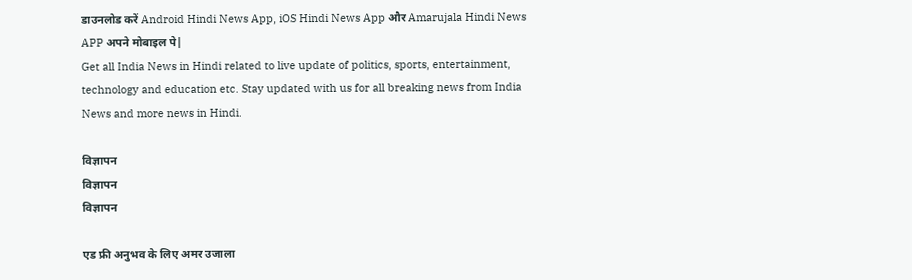डाउनलोड करें Android Hindi News App, iOS Hindi News App और Amarujala Hindi News APP अपने मोबाइल पे|
Get all India News in Hindi related to live update of politics, sports, entertainment, technology and education etc. Stay updated with us for all breaking news from India News and more news in Hindi.

विज्ञापन
विज्ञापन
विज्ञापन

एड फ्री अनुभव के लिए अमर उजाला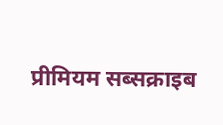प्रीमियम सब्सक्राइब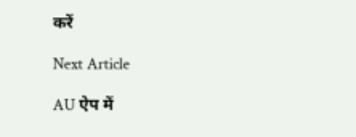करें

Next Article

AU ऐप में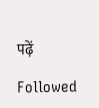पढ़ें

Followed